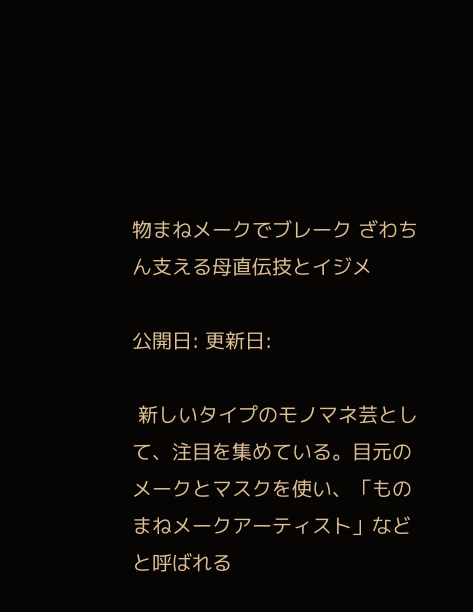物まねメークでブレーク ざわちん支える母直伝技とイジメ

公開日: 更新日:

 新しいタイプのモノマネ芸として、注目を集めている。目元のメークとマスクを使い、「ものまねメークアーティスト」などと呼ばれる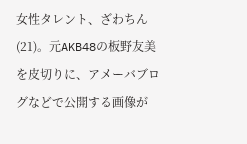女性タレント、ざわちん(21)。元AKB48の板野友美を皮切りに、アメーバブログなどで公開する画像が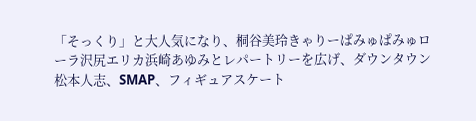「そっくり」と大人気になり、桐谷美玲きゃりーぱみゅぱみゅローラ沢尻エリカ浜崎あゆみとレパートリーを広げ、ダウンタウン松本人志、SMAP、フィギュアスケート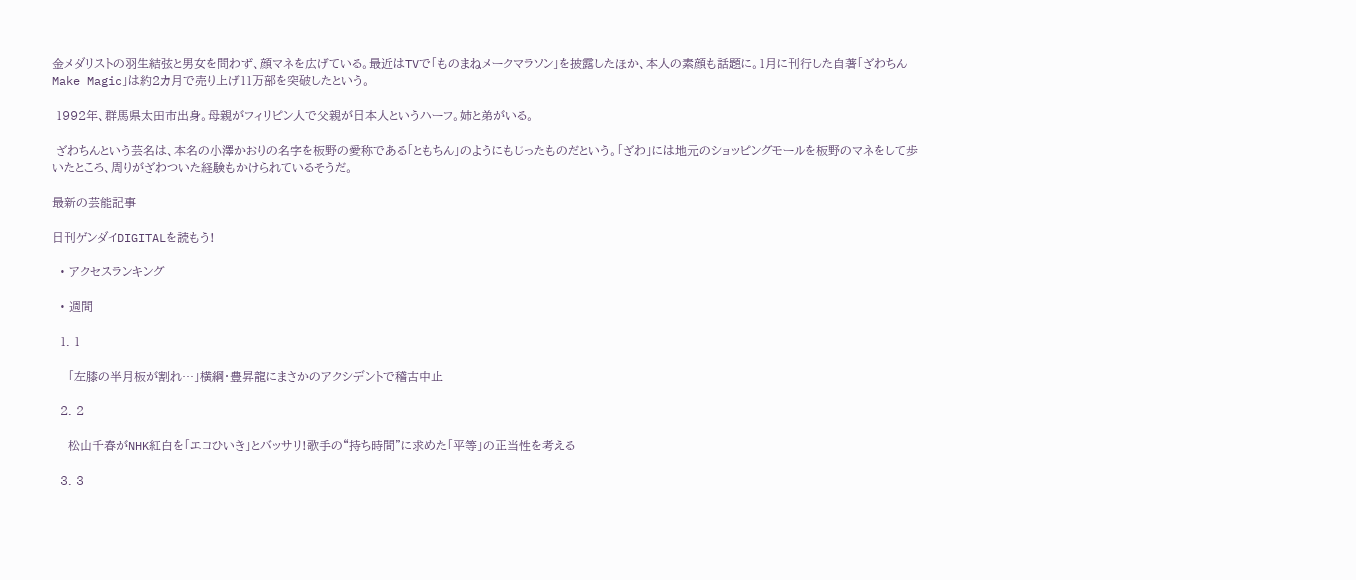金メダリストの羽生結弦と男女を問わず、顔マネを広げている。最近はTVで「ものまねメークマラソン」を披露したほか、本人の素顔も話題に。1月に刊行した自著「ざわちん Make Magic」は約2カ月で売り上げ11万部を突破したという。

 1992年、群馬県太田市出身。母親がフィリピン人で父親が日本人というハーフ。姉と弟がいる。

 ざわちんという芸名は、本名の小澤かおりの名字を板野の愛称である「ともちん」のようにもじったものだという。「ざわ」には地元のショッピングモールを板野のマネをして歩いたところ、周りがざわついた経験もかけられているそうだ。

最新の芸能記事

日刊ゲンダイDIGITALを読もう!

  • アクセスランキング

  • 週間

  1. 1

    「左膝の半月板が割れ…」横綱・豊昇龍にまさかのアクシデントで稽古中止

  2. 2

    松山千春がNHK紅白を「エコひいき」とバッサリ!歌手の“持ち時間”に求めた「平等」の正当性を考える

  3. 3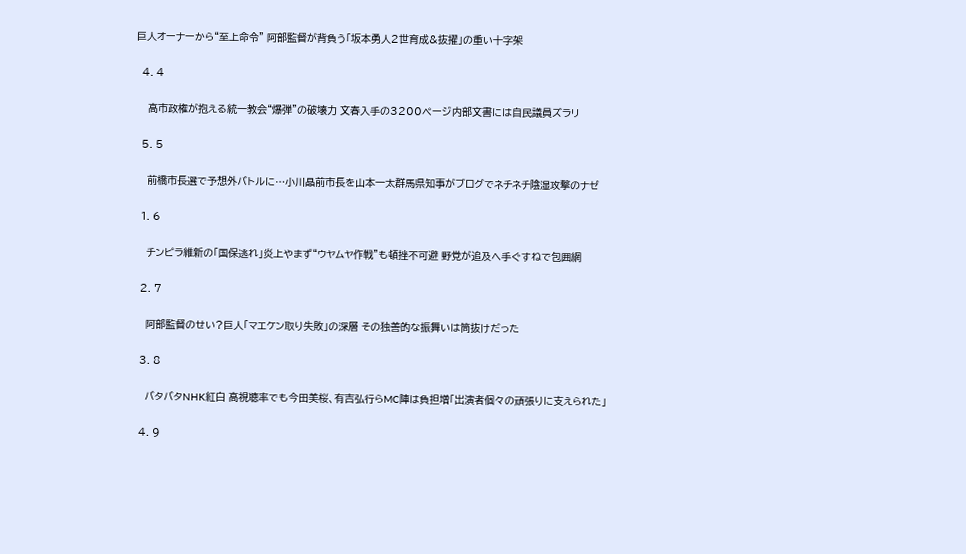巨人オーナーから“至上命令” 阿部監督が背負う「坂本勇人2世育成&抜擢」の重い十字架

  4. 4

    高市政権が抱える統一教会“爆弾”の破壊力 文春入手の3200ページ内部文書には自民議員ズラリ

  5. 5

    前橋市長選で予想外バトルに…小川晶前市長を山本一太群馬県知事がブログでネチネチ陰湿攻撃のナゼ

  1. 6

    チンピラ維新の「国保逃れ」炎上やまず“ウヤムヤ作戦”も頓挫不可避 野党が追及へ手ぐすねで包囲網

  2. 7

    阿部監督のせい?巨人「マエケン取り失敗」の深層 その独善的な振舞いは筒抜けだった

  3. 8

    バタバタNHK紅白 高視聴率でも今田美桜、有吉弘行らMC陣は負担増「出演者個々の頑張りに支えられた」

  4. 9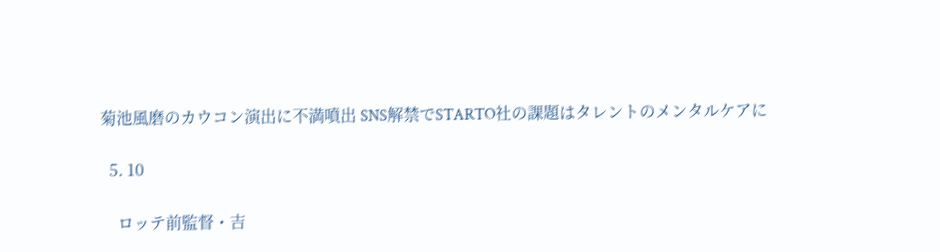菊池風磨のカウコン演出に不満噴出 SNS解禁でSTARTO社の課題はタレントのメンタルケアに

  5. 10

    ロッテ前監督・吉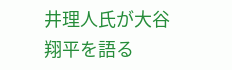井理人氏が大谷翔平を語る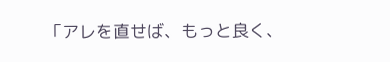「アレを直せば、もっと良く、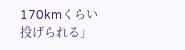170kmくらい投げられる」